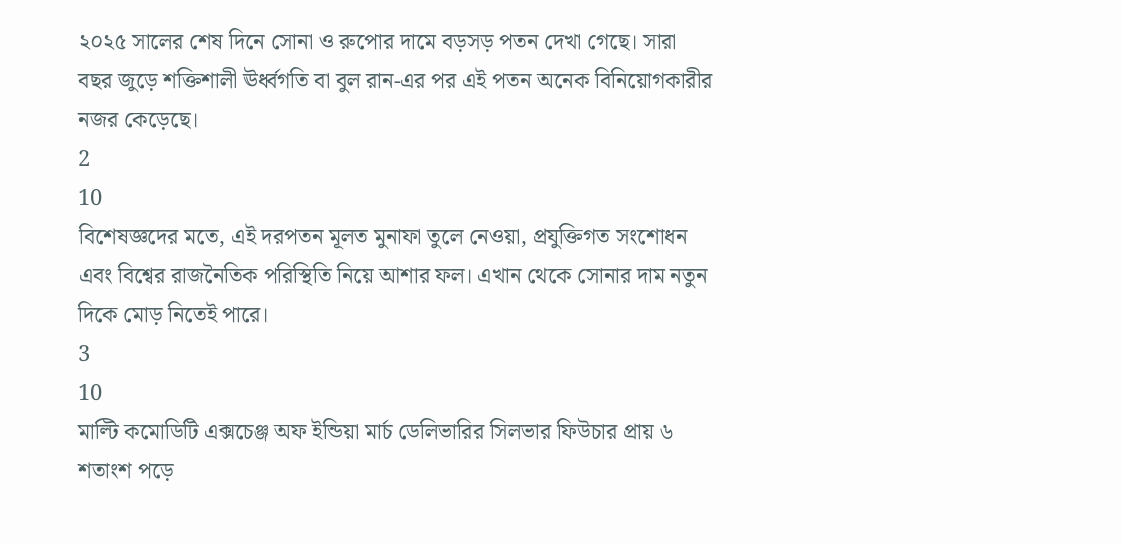২০২৫ সালের শেষ দিনে সোনা ও রুপোর দামে বড়সড় পতন দেখা গেছে। সারা বছর জুড়ে শক্তিশালী ঊর্ধ্বগতি বা বুল রান-এর পর এই পতন অনেক বিনিয়োগকারীর নজর কেড়েছে।
2
10
বিশেষজ্ঞদের মতে, এই দরপতন মূলত মুনাফা তুলে নেওয়া, প্রযুক্তিগত সংশোধন এবং বিশ্বের রাজনৈতিক পরিস্থিতি নিয়ে আশার ফল। এখান থেকে সোনার দাম নতুন দিকে মোড় নিতেই পারে।
3
10
মাল্টি কমোডিটি এক্সচেঞ্জ অফ ইন্ডিয়া মার্চ ডেলিভারির সিলভার ফিউচার প্রায় ৬ শতাংশ পড়ে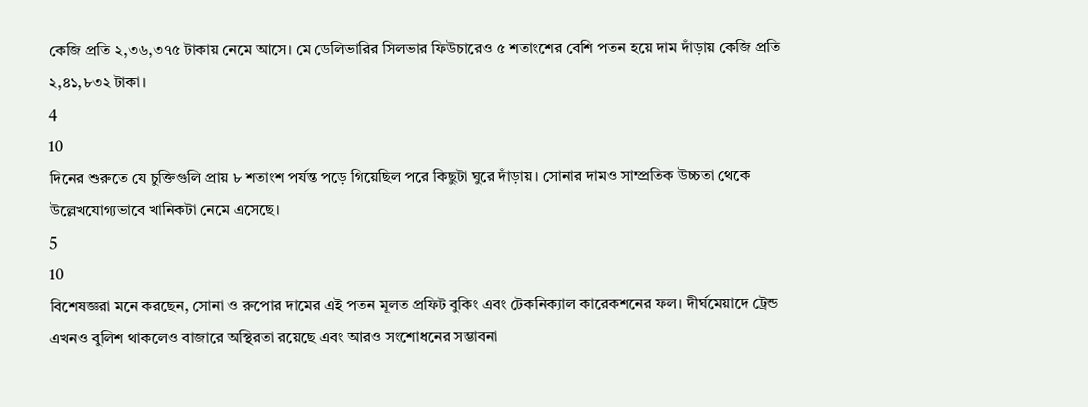কেজি প্রতি ২,৩৬,৩৭৫ টাকায় নেমে আসে। মে ডেলিভারির সিলভার ফিউচারেও ৫ শতাংশের বেশি পতন হয়ে দাম দাঁড়ায় কেজি প্রতি ২,৪১,৮৩২ টাকা।
4
10
দিনের শুরুতে যে চুক্তিগুলি প্রায় ৮ শতাংশ পর্যন্ত পড়ে গিয়েছিল পরে কিছুটা ঘুরে দাঁড়ায়। সোনার দামও সাম্প্রতিক উচ্চতা থেকে উল্লেখযোগ্যভাবে খানিকটা নেমে এসেছে।
5
10
বিশেষজ্ঞরা মনে করছেন, সোনা ও রুপোর দামের এই পতন মূলত প্রফিট বুকিং এবং টেকনিক্যাল কারেকশনের ফল। দীর্ঘমেয়াদে ট্রেন্ড এখনও বুলিশ থাকলেও বাজারে অস্থিরতা রয়েছে এবং আরও সংশোধনের সম্ভাবনা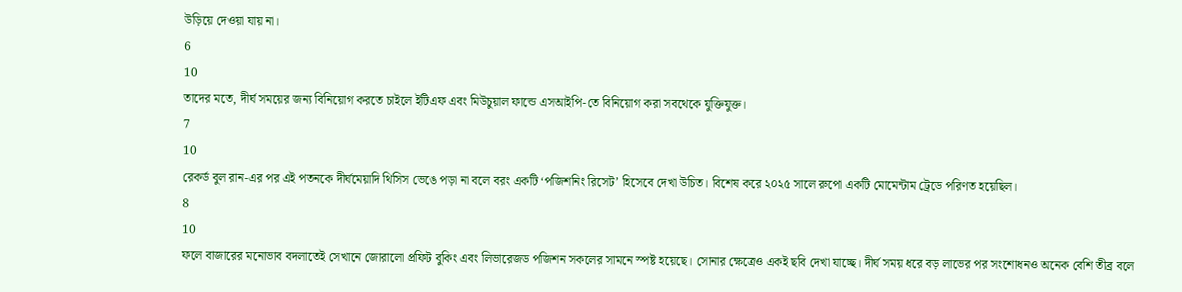উড়িয়ে দেওয়া যায় না।
6
10
তাদের মতে, দীর্ঘ সময়ের জন্য বিনিয়োগ করতে চাইলে ইটিএফ এবং মিউচুয়াল ফান্ডে এসআইপি-তে বিনিয়োগ করা সবথেকে যুক্তিযুক্ত।
7
10
রেকর্ড বুল রান-এর পর এই পতনকে দীর্ঘমেয়াদি থিসিস ভেঙে পড়া না বলে বরং একটি ‘পজিশনিং রিসেট’ হিসেবে দেখা উচিত। বিশেষ করে ২০২৫ সালে রুপো একটি মোমেন্টাম ট্রেডে পরিণত হয়েছিল।
8
10
ফলে বাজারের মনোভাব বদলাতেই সেখানে জোরালো প্রফিট বুকিং এবং লিভারেজড পজিশন সকলের সামনে স্পষ্ট হয়েছে। সোনার ক্ষেত্রেও একই ছবি দেখা যাচ্ছে। দীর্ঘ সময় ধরে বড় লাভের পর সংশোধনও অনেক বেশি তীব্র বলে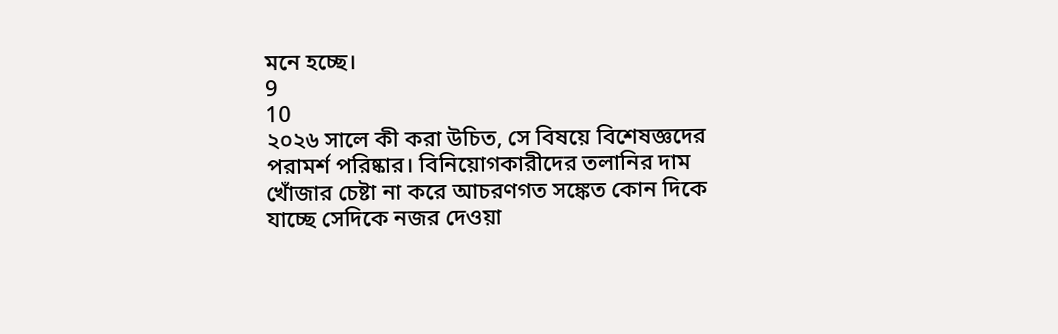মনে হচ্ছে।
9
10
২০২৬ সালে কী করা উচিত, সে বিষয়ে বিশেষজ্ঞদের পরামর্শ পরিষ্কার। বিনিয়োগকারীদের তলানির দাম খোঁজার চেষ্টা না করে আচরণগত সঙ্কেত কোন দিকে যাচ্ছে সেদিকে নজর দেওয়া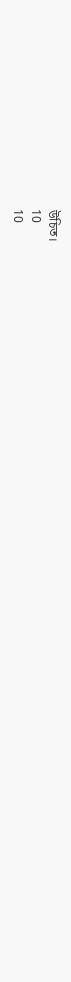উচিত।
10
10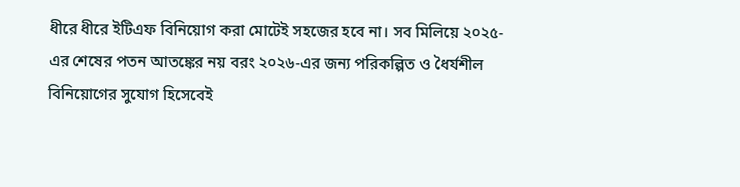ধীরে ধীরে ইটিএফ বিনিয়োগ করা মোটেই সহজের হবে না। সব মিলিয়ে ২০২৫-এর শেষের পতন আতঙ্কের নয় বরং ২০২৬-এর জন্য পরিকল্পিত ও ধৈর্যশীল বিনিয়োগের সুযোগ হিসেবেই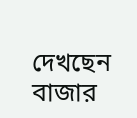দেখছেন বাজার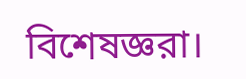বিশেষজ্ঞরা।